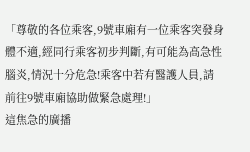「尊敬的各位乘客,9號車廂有一位乘客突發身體不適,經同行乘客初步判斷,有可能為高急性腦炎,情況十分危急!乘客中若有醫護人員,請前往9號車廂協助做緊急處理!」
這焦急的廣播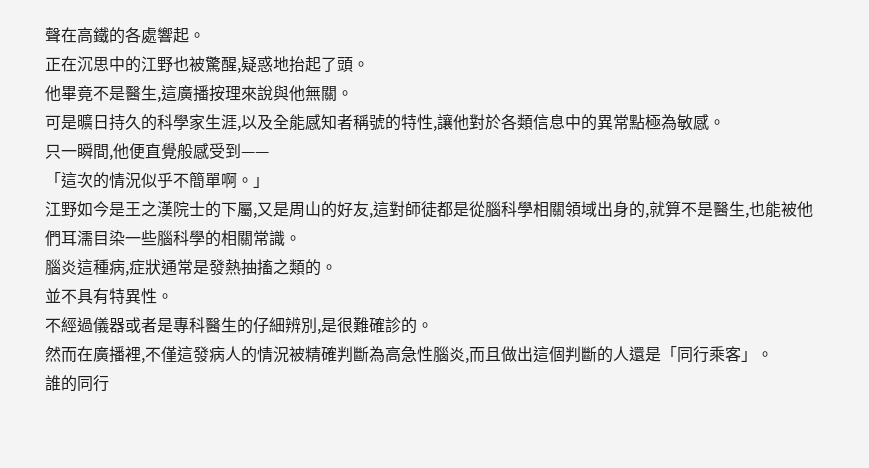聲在高鐵的各處響起。
正在沉思中的江野也被驚醒,疑惑地抬起了頭。
他畢竟不是醫生,這廣播按理來說與他無關。
可是曠日持久的科學家生涯,以及全能感知者稱號的特性,讓他對於各類信息中的異常點極為敏感。
只一瞬間,他便直覺般感受到——
「這次的情況似乎不簡單啊。」
江野如今是王之漢院士的下屬,又是周山的好友,這對師徒都是從腦科學相關領域出身的,就算不是醫生,也能被他們耳濡目染一些腦科學的相關常識。
腦炎這種病,症狀通常是發熱抽搐之類的。
並不具有特異性。
不經過儀器或者是專科醫生的仔細辨別,是很難確診的。
然而在廣播裡,不僅這發病人的情況被精確判斷為高急性腦炎,而且做出這個判斷的人還是「同行乘客」。
誰的同行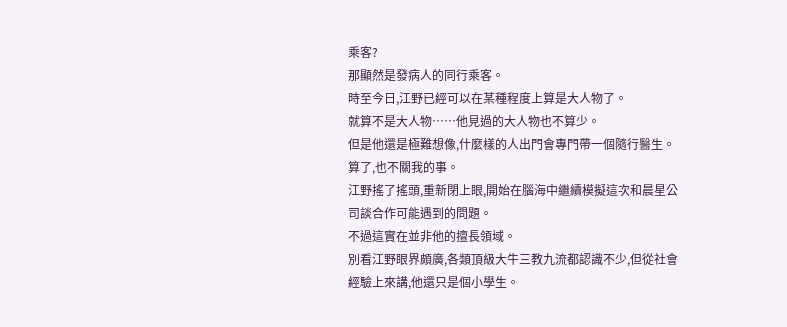乘客?
那顯然是發病人的同行乘客。
時至今日,江野已經可以在某種程度上算是大人物了。
就算不是大人物……他見過的大人物也不算少。
但是他還是極難想像,什麼樣的人出門會專門帶一個隨行醫生。
算了,也不關我的事。
江野搖了搖頭,重新閉上眼,開始在腦海中繼續模擬這次和晨星公司談合作可能遇到的問題。
不過這實在並非他的擅長領域。
別看江野眼界頗廣,各類頂級大牛三教九流都認識不少,但從社會經驗上來講,他還只是個小學生。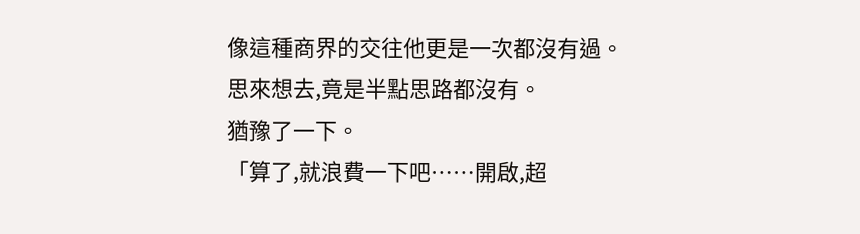像這種商界的交往他更是一次都沒有過。
思來想去,竟是半點思路都沒有。
猶豫了一下。
「算了,就浪費一下吧……開啟,超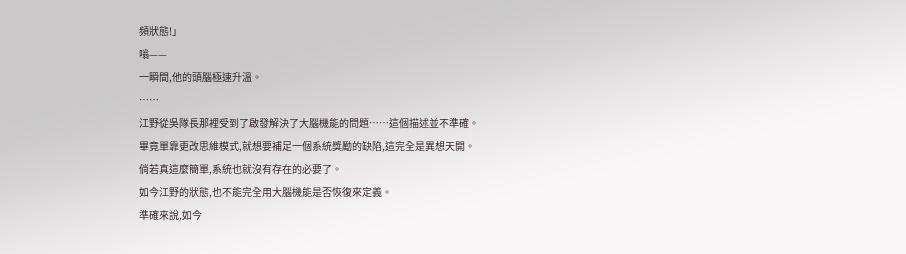頻狀態!」
嗡——
一瞬間,他的頭腦極速升溫。
……
江野從吳隊長那裡受到了啟發解決了大腦機能的問題……這個描述並不準確。
畢竟單靠更改思維模式,就想要補足一個系統獎勵的缺陷,這完全是異想天開。
倘若真這麼簡單,系統也就沒有存在的必要了。
如今江野的狀態,也不能完全用大腦機能是否恢復來定義。
準確來說,如今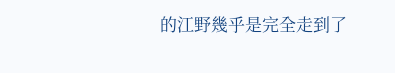的江野幾乎是完全走到了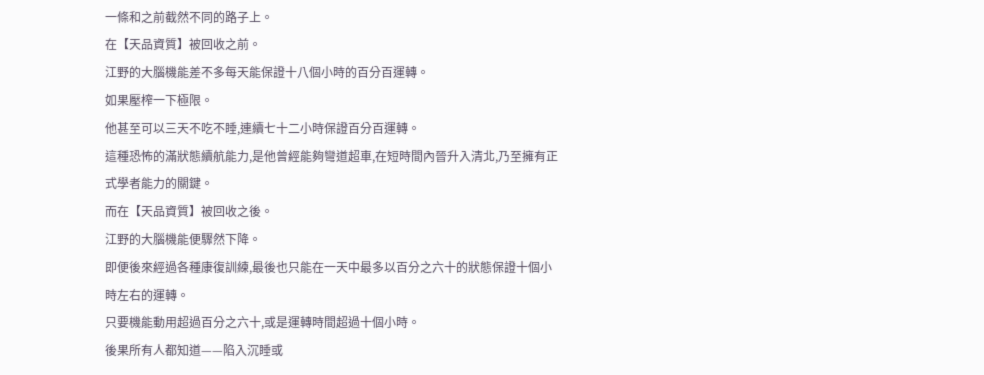一條和之前截然不同的路子上。
在【天品資質】被回收之前。
江野的大腦機能差不多每天能保證十八個小時的百分百運轉。
如果壓榨一下極限。
他甚至可以三天不吃不睡,連續七十二小時保證百分百運轉。
這種恐怖的滿狀態續航能力,是他曾經能夠彎道超車,在短時間內晉升入清北,乃至擁有正式學者能力的關鍵。
而在【天品資質】被回收之後。
江野的大腦機能便驟然下降。
即便後來經過各種康復訓練,最後也只能在一天中最多以百分之六十的狀態保證十個小時左右的運轉。
只要機能動用超過百分之六十,或是運轉時間超過十個小時。
後果所有人都知道——陷入沉睡或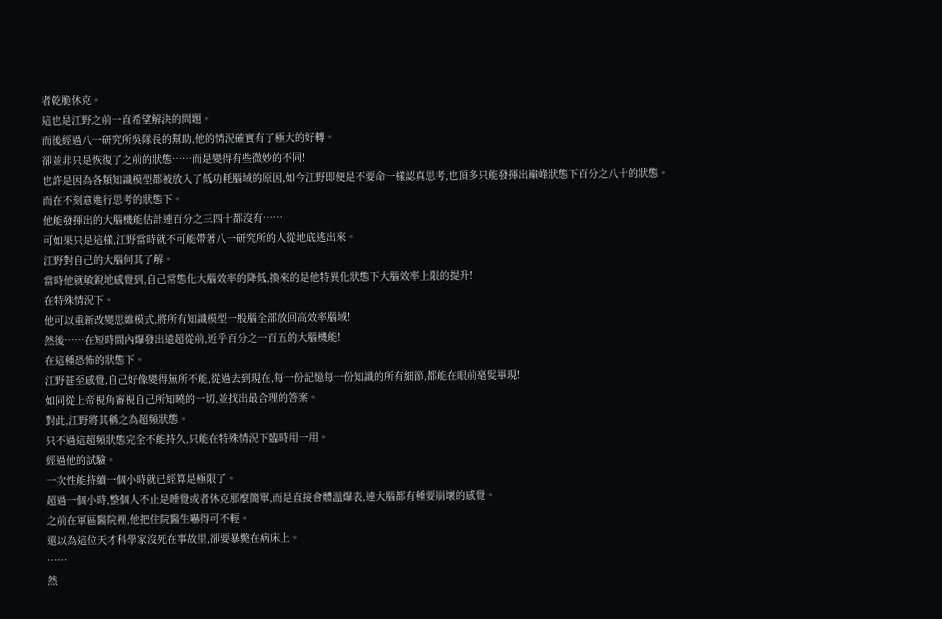者乾脆休克。
這也是江野之前一直希望解決的問題。
而後經過八一研究所吳隊長的幫助,他的情況確實有了極大的好轉。
卻並非只是恢復了之前的狀態……而是變得有些微妙的不同!
也許是因為各類知識模型都被放入了低功耗腦域的原因,如今江野即便是不要命一樣認真思考,也頂多只能發揮出巔峰狀態下百分之八十的狀態。
而在不刻意進行思考的狀態下。
他能發揮出的大腦機能估計連百分之三四十都沒有……
可如果只是這樣,江野當時就不可能帶著八一研究所的人從地底逃出來。
江野對自己的大腦何其了解。
當時他就敏銳地感覺到,自己常態化大腦效率的降低,換來的是他特異化狀態下大腦效率上限的提升!
在特殊情況下。
他可以重新改變思維模式,將所有知識模型一股腦全部放回高效率腦域!
然後……在短時間內爆發出遠超從前,近乎百分之一百五的大腦機能!
在這種恐怖的狀態下。
江野甚至感覺,自己好像變得無所不能,從過去到現在,每一份記憶每一份知識的所有細節,都能在眼前毫髮畢現!
如同從上帝視角審視自己所知曉的一切,並找出最合理的答案。
對此,江野將其稱之為超頻狀態。
只不過這超頻狀態完全不能持久,只能在特殊情況下臨時用一用。
經過他的試驗。
一次性能持續一個小時就已經算是極限了。
超過一個小時,整個人不止是睡覺或者休克那麼簡單,而是直接會體溫爆表,連大腦都有種要崩壞的感覺。
之前在軍區醫院裡,他把住院醫生嚇得可不輕。
還以為這位天才科學家沒死在事故里,卻要暴斃在病床上。
……
然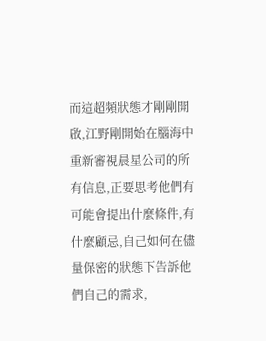而這超頻狀態才剛剛開啟,江野剛開始在腦海中重新審視晨星公司的所有信息,正要思考他們有可能會提出什麼條件,有什麼顧忌,自己如何在儘量保密的狀態下告訴他們自己的需求,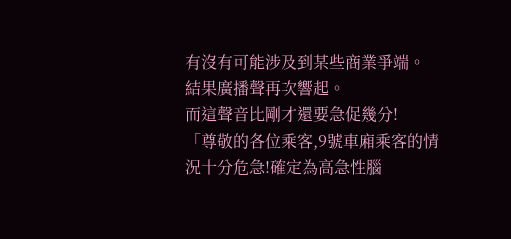有沒有可能涉及到某些商業爭端。
結果廣播聲再次響起。
而這聲音比剛才還要急促幾分!
「尊敬的各位乘客,9號車廂乘客的情況十分危急!確定為高急性腦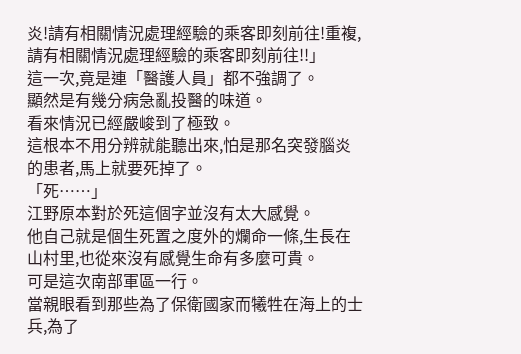炎!請有相關情況處理經驗的乘客即刻前往!重複,請有相關情況處理經驗的乘客即刻前往!!」
這一次,竟是連「醫護人員」都不強調了。
顯然是有幾分病急亂投醫的味道。
看來情況已經嚴峻到了極致。
這根本不用分辨就能聽出來,怕是那名突發腦炎的患者,馬上就要死掉了。
「死……」
江野原本對於死這個字並沒有太大感覺。
他自己就是個生死置之度外的爛命一條,生長在山村里,也從來沒有感覺生命有多麼可貴。
可是這次南部軍區一行。
當親眼看到那些為了保衛國家而犧牲在海上的士兵,為了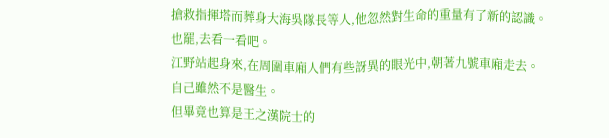搶救指揮塔而葬身大海吳隊長等人,他忽然對生命的重量有了新的認識。
也罷,去看一看吧。
江野站起身來,在周圍車廂人們有些訝異的眼光中,朝著九號車廂走去。
自己雖然不是醫生。
但畢竟也算是王之漢院士的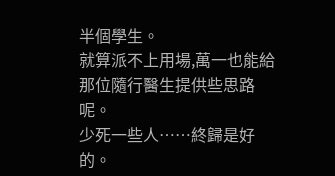半個學生。
就算派不上用場,萬一也能給那位隨行醫生提供些思路呢。
少死一些人……終歸是好的。